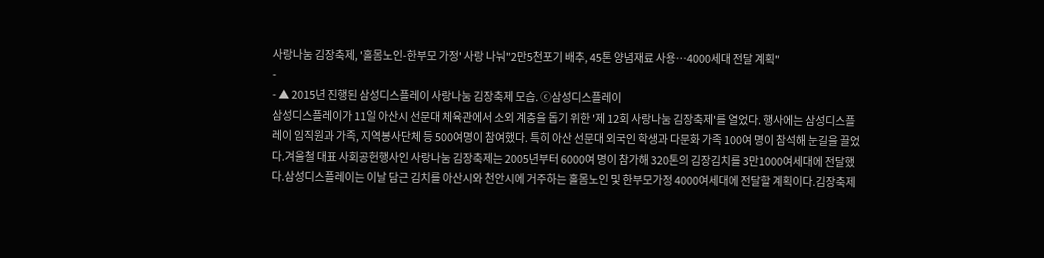사랑나눔 김장축제, '홀몸노인-한부모 가정' 사랑 나눠"2만5천포기 배추, 45톤 양념재료 사용…4000세대 전달 계획"
-
- ▲ 2015년 진행된 삼성디스플레이 사랑나눔 김장축제 모습. ⓒ삼성디스플레이
삼성디스플레이가 11일 아산시 선문대 체육관에서 소외 계층을 돕기 위한 '제 12회 사랑나눔 김장축제'를 열었다. 행사에는 삼성디스플레이 임직원과 가족, 지역봉사단체 등 500여명이 참여했다. 특히 아산 선문대 외국인 학생과 다문화 가족 100여 명이 참석해 눈길을 끌었다.겨울철 대표 사회공헌행사인 사랑나눔 김장축제는 2005년부터 6000여 명이 참가해 320톤의 김장김치를 3만1000여세대에 전달했다.삼성디스플레이는 이날 담근 김치를 아산시와 천안시에 거주하는 홀몸노인 및 한부모가정 4000여세대에 전달할 계획이다.김장축제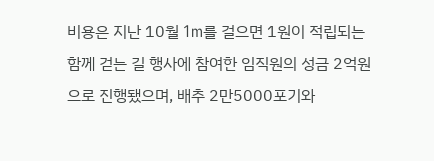비용은 지난 10월 1m를 걸으면 1원이 적립되는 함께 걷는 길 행사에 참여한 임직원의 성금 2억원으로 진행됐으며, 배추 2만5000포기와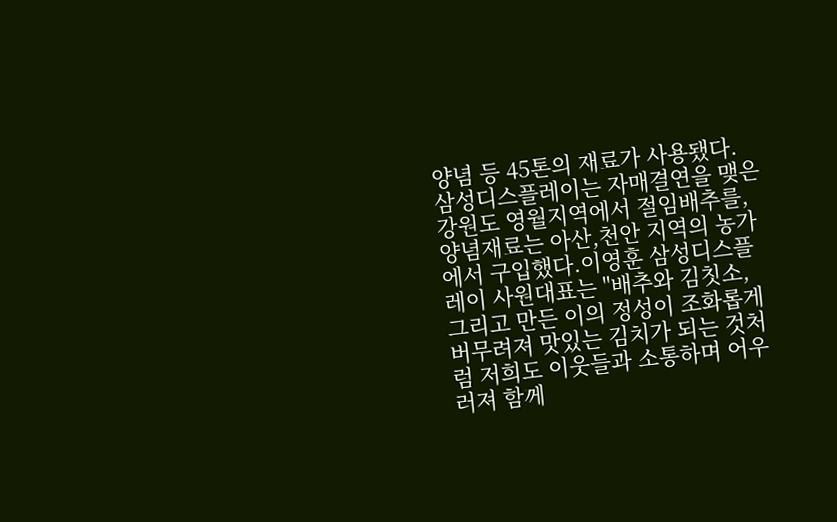양념 등 45톤의 재료가 사용됐다. 삼성디스플레이는 자매결연을 맺은 강원도 영월지역에서 절임배추를, 양념재료는 아산,천안 지역의 농가에서 구입했다.이영훈 삼성디스플레이 사원대표는 "배추와 김칫소, 그리고 만든 이의 정성이 조화롭게 버무려져 맛있는 김치가 되는 것처럼 저희도 이웃들과 소통하며 어우러져 함께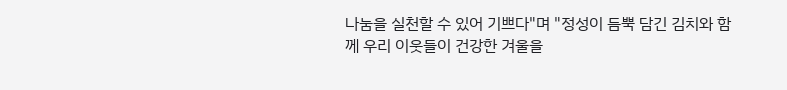나눔을 실천할 수 있어 기쁘다"며 "정성이 듬뿍 담긴 김치와 함께 우리 이웃들이 건강한 겨울을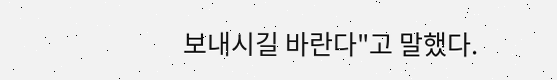보내시길 바란다"고 말했다.